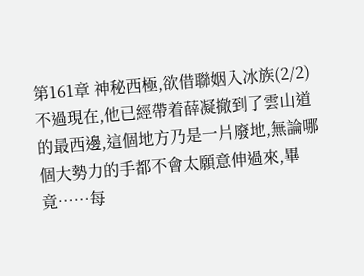第161章 神秘西極,欲借聯姻入冰族(2/2)
不過現在,他已經帶着薛凝撤到了雲山道的最西邊,這個地方乃是一片廢地,無論哪個大勢力的手都不會太願意伸過來,畢竟……每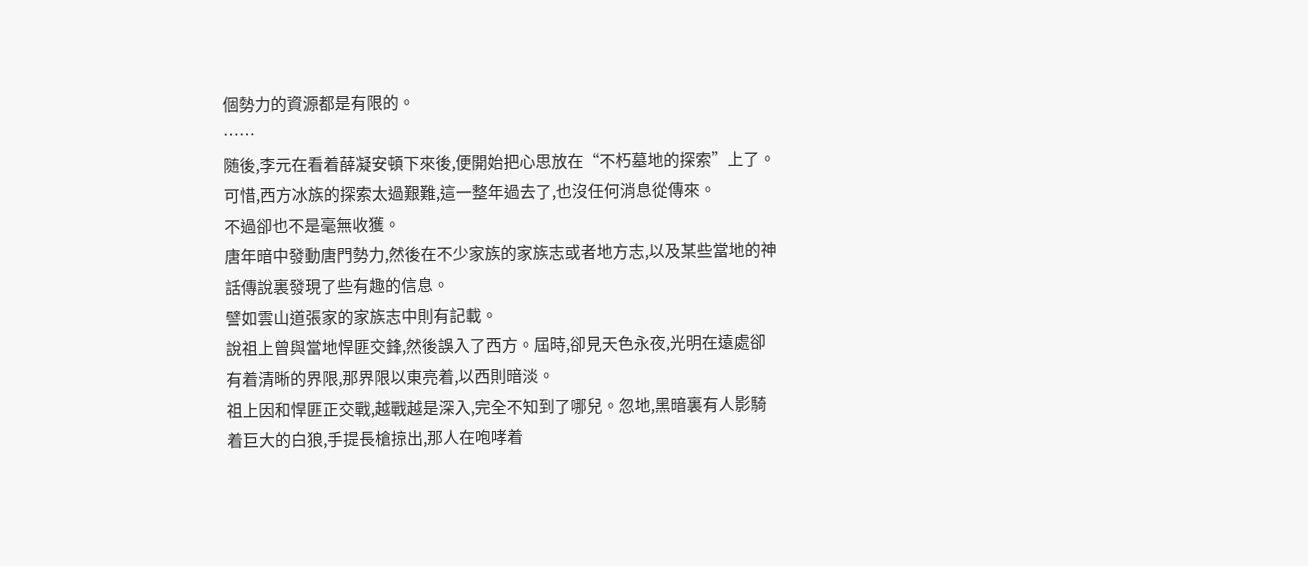個勢力的資源都是有限的。
……
随後,李元在看着薛凝安頓下來後,便開始把心思放在“不朽墓地的探索”上了。
可惜,西方冰族的探索太過艱難,這一整年過去了,也沒任何消息從傳來。
不過卻也不是毫無收獲。
唐年暗中發動唐門勢力,然後在不少家族的家族志或者地方志,以及某些當地的神話傳說裏發現了些有趣的信息。
譬如雲山道張家的家族志中則有記載。
說祖上曾與當地悍匪交鋒,然後誤入了西方。屆時,卻見天色永夜,光明在遠處卻有着清晰的界限,那界限以東亮着,以西則暗淡。
祖上因和悍匪正交戰,越戰越是深入,完全不知到了哪兒。忽地,黑暗裏有人影騎着巨大的白狼,手提長槍掠出,那人在咆哮着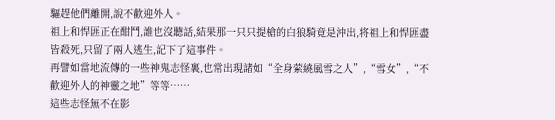驅趕他們離開,說不歡迎外人。
祖上和悍匪正在酣鬥,誰也沒聽話,結果那一只只提槍的白狼騎竟是沖出,将祖上和悍匪盡皆殺死,只留了兩人逃生,記下了這事件。
再譬如當地流傳的一些神鬼志怪裏,也常出現諸如“全身萦繞風雪之人”,“雪女”,“不歡迎外人的神靈之地”等等……
這些志怪無不在影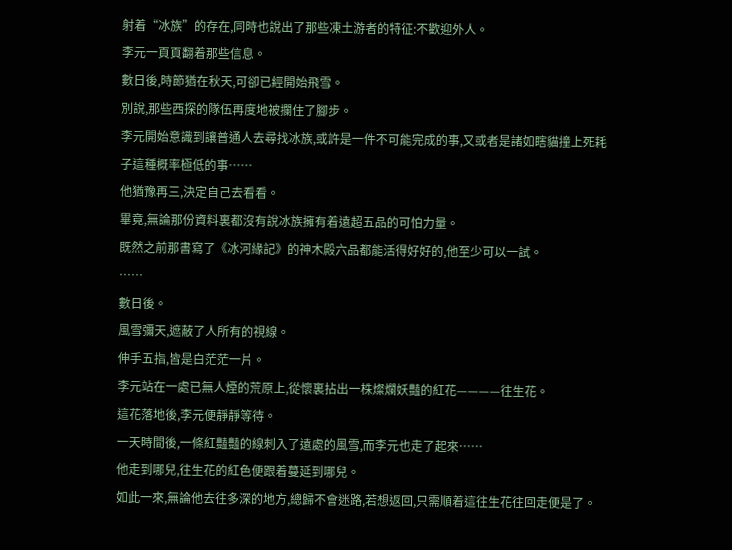射着“冰族”的存在,同時也說出了那些凍土游者的特征:不歡迎外人。
李元一頁頁翻着那些信息。
數日後,時節猶在秋天,可卻已經開始飛雪。
別說,那些西探的隊伍再度地被攔住了腳步。
李元開始意識到讓普通人去尋找冰族,或許是一件不可能完成的事,又或者是諸如瞎貓撞上死耗子這種概率極低的事……
他猶豫再三,決定自己去看看。
畢竟,無論那份資料裏都沒有說冰族擁有着遠超五品的可怕力量。
既然之前那書寫了《冰河緣記》的神木殿六品都能活得好好的,他至少可以一試。
……
數日後。
風雪彌天,遮蔽了人所有的視線。
伸手五指,皆是白茫茫一片。
李元站在一處已無人煙的荒原上,從懷裏拈出一株燦爛妖豔的紅花————往生花。
這花落地後,李元便靜靜等待。
一天時間後,一條紅豔豔的線刺入了遠處的風雪,而李元也走了起來……
他走到哪兒,往生花的紅色便跟着蔓延到哪兒。
如此一來,無論他去往多深的地方,總歸不會迷路,若想返回,只需順着這往生花往回走便是了。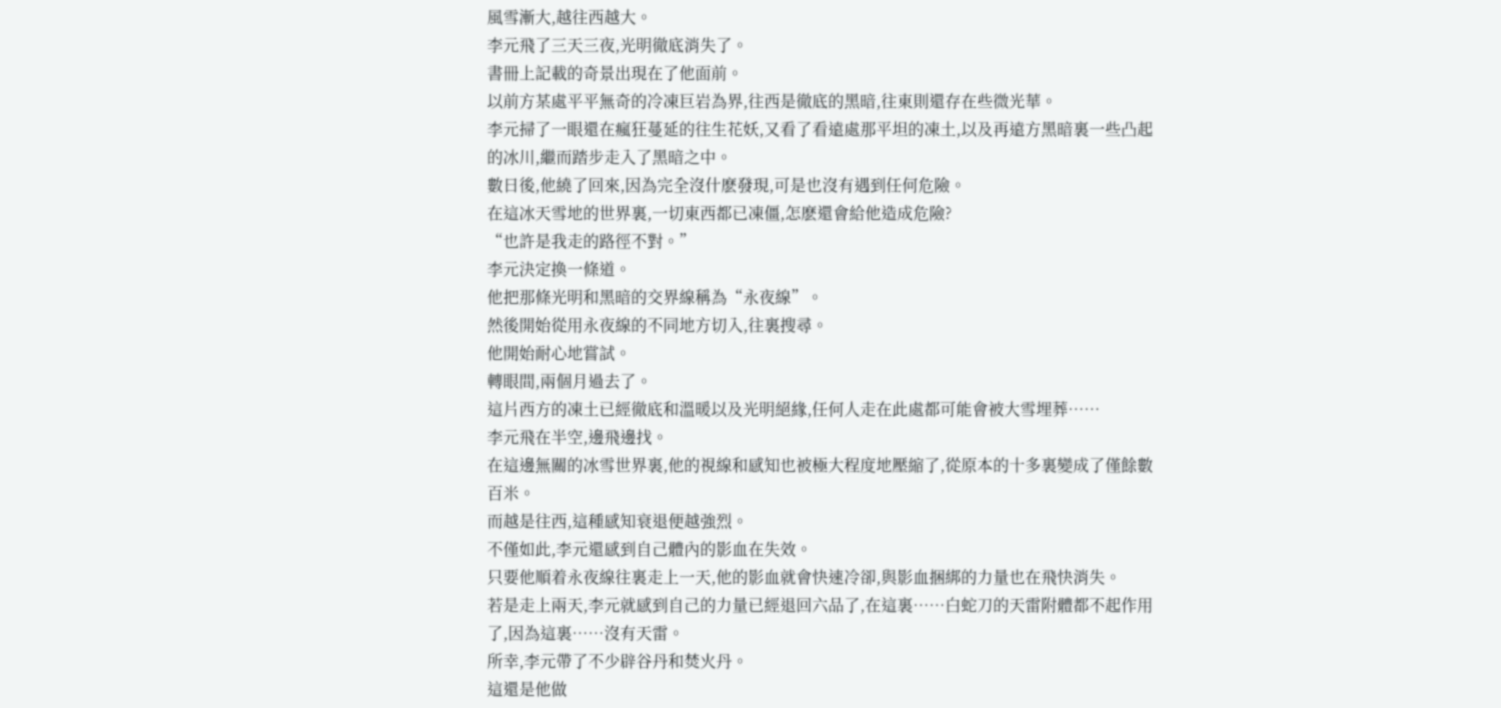風雪漸大,越往西越大。
李元飛了三天三夜,光明徹底消失了。
書冊上記載的奇景出現在了他面前。
以前方某處平平無奇的冷凍巨岩為界,往西是徹底的黑暗,往東則還存在些微光華。
李元掃了一眼還在瘋狂蔓延的往生花妖,又看了看遠處那平坦的凍土,以及再遠方黑暗裏一些凸起的冰川,繼而踏步走入了黑暗之中。
數日後,他繞了回來,因為完全沒什麽發現,可是也沒有遇到任何危險。
在這冰天雪地的世界裏,一切東西都已凍僵,怎麽還會給他造成危險?
“也許是我走的路徑不對。”
李元決定換一條道。
他把那條光明和黑暗的交界線稱為“永夜線”。
然後開始從用永夜線的不同地方切入,往裏搜尋。
他開始耐心地嘗試。
轉眼間,兩個月過去了。
這片西方的凍土已經徹底和溫暖以及光明絕緣,任何人走在此處都可能會被大雪埋葬……
李元飛在半空,邊飛邊找。
在這邊無關的冰雪世界裏,他的視線和感知也被極大程度地壓縮了,從原本的十多裏變成了僅餘數百米。
而越是往西,這種感知衰退便越強烈。
不僅如此,李元還感到自己體內的影血在失效。
只要他順着永夜線往裏走上一天,他的影血就會快速冷卻,與影血捆綁的力量也在飛快消失。
若是走上兩天,李元就感到自己的力量已經退回六品了,在這裏……白蛇刀的天雷附體都不起作用了,因為這裏……沒有天雷。
所幸,李元帶了不少辟谷丹和焚火丹。
這還是他做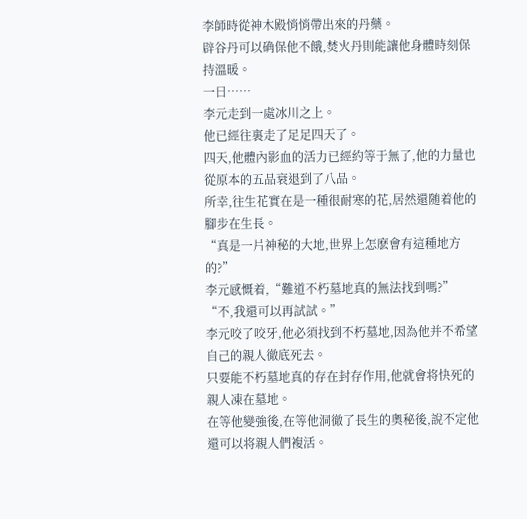李師時從神木殿悄悄帶出來的丹藥。
辟谷丹可以确保他不餓,焚火丹則能讓他身體時刻保持溫暖。
一日……
李元走到一處冰川之上。
他已經往裏走了足足四天了。
四天,他體內影血的活力已經約等于無了,他的力量也從原本的五品衰退到了八品。
所幸,往生花實在是一種很耐寒的花,居然還随着他的腳步在生長。
“真是一片神秘的大地,世界上怎麽會有這種地方的?”
李元感慨着,“難道不朽墓地真的無法找到嗎?”
“不,我還可以再試試。”
李元咬了咬牙,他必須找到不朽墓地,因為他并不希望自己的親人徹底死去。
只要能不朽墓地真的存在封存作用,他就會将快死的親人凍在墓地。
在等他變強後,在等他洞徹了長生的奧秘後,說不定他還可以将親人們複活。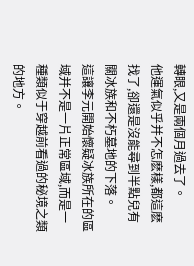轉眼,又是兩個月過去了。
他運氣似乎并不怎麽樣,都這麽找了,卻還是沒能尋到半點兒有關冰族和不朽墓地的下落。
這讓李元開始懷疑冰族所在的區域并不是一片正常區域,而是一種類似于穿越前看過的秘境之類的地方。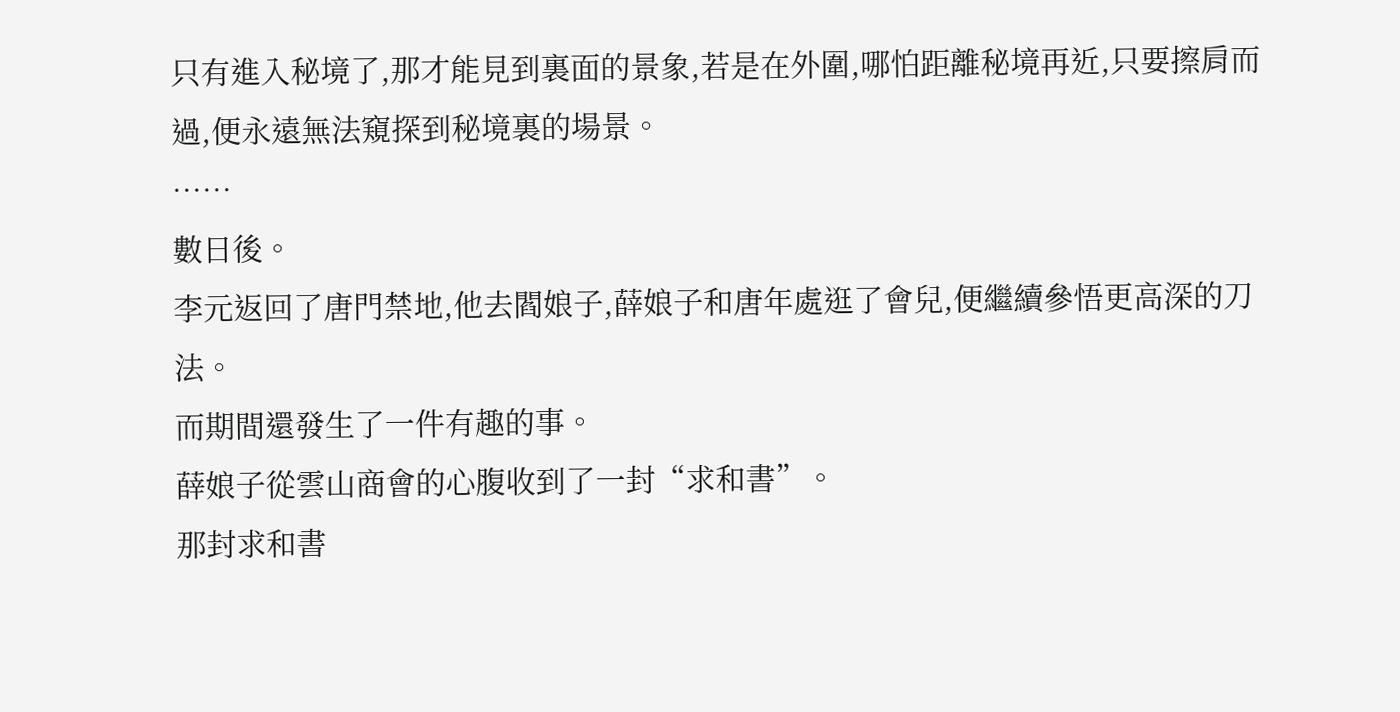只有進入秘境了,那才能見到裏面的景象,若是在外圍,哪怕距離秘境再近,只要擦肩而過,便永遠無法窺探到秘境裏的場景。
……
數日後。
李元返回了唐門禁地,他去閻娘子,薛娘子和唐年處逛了會兒,便繼續參悟更高深的刀法。
而期間還發生了一件有趣的事。
薛娘子從雲山商會的心腹收到了一封“求和書”。
那封求和書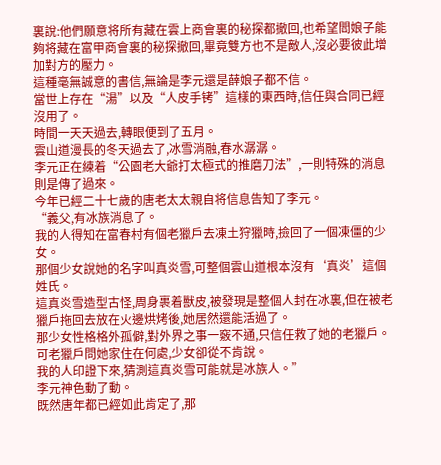裏說:他們願意将所有藏在雲上商會裏的秘探都撤回,也希望閻娘子能夠将藏在富甲商會裏的秘探撤回,畢竟雙方也不是敵人,沒必要彼此增加對方的壓力。
這種毫無誠意的書信,無論是李元還是薛娘子都不信。
當世上存在“湯”以及“人皮手铐”這樣的東西時,信任與合同已經沒用了。
時間一天天過去,轉眼便到了五月。
雲山道漫長的冬天過去了,冰雪消融,春水潺潺。
李元正在練着“公園老大爺打太極式的推磨刀法”,一則特殊的消息則是傳了過來。
今年已經二十七歲的唐老太太親自将信息告知了李元。
“義父,有冰族消息了。
我的人得知在富春村有個老獵戶去凍土狩獵時,撿回了一個凍僵的少女。
那個少女說她的名字叫真炎雪,可整個雲山道根本沒有‘真炎’這個姓氏。
這真炎雪造型古怪,周身裹着獸皮,被發現是整個人封在冰裏,但在被老獵戶拖回去放在火邊烘烤後,她居然還能活過了。
那少女性格格外孤僻,對外界之事一竅不通,只信任救了她的老獵戶。
可老獵戶問她家住在何處,少女卻從不肯說。
我的人印證下來,猜測這真炎雪可能就是冰族人。”
李元神色動了動。
既然唐年都已經如此肯定了,那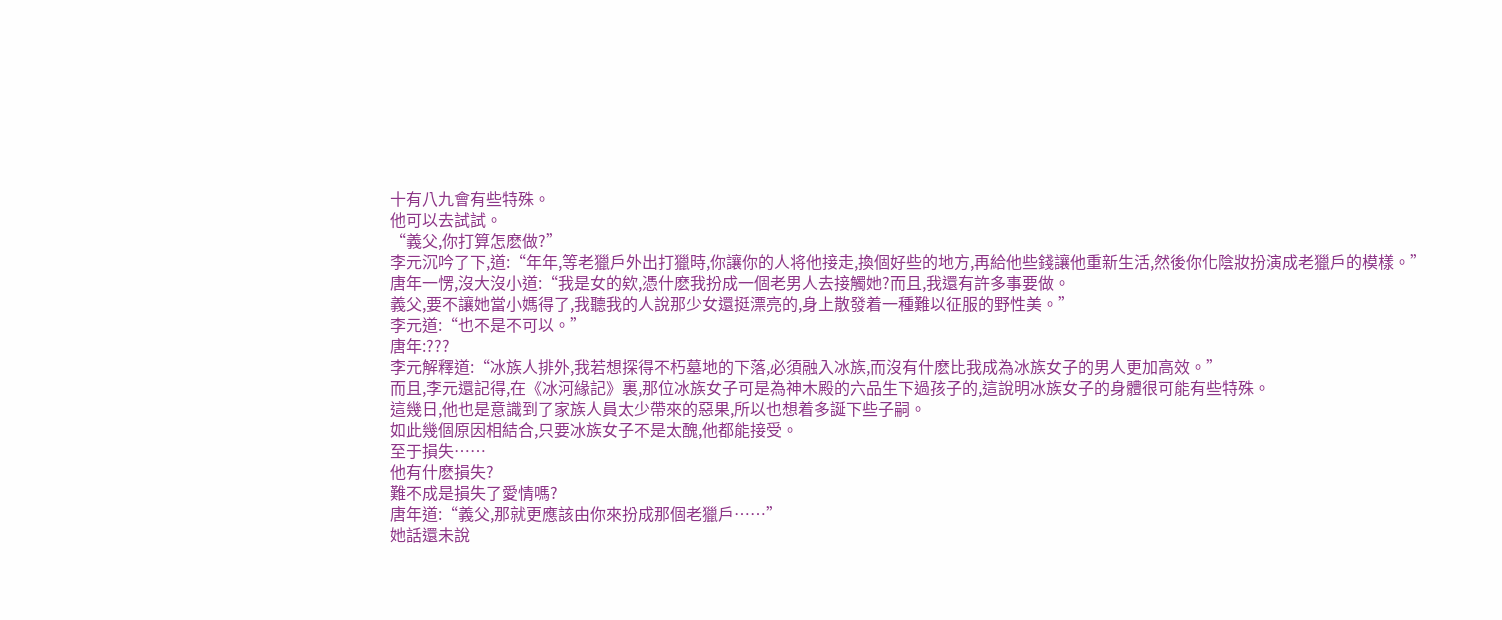十有八九會有些特殊。
他可以去試試。
“義父,你打算怎麽做?”
李元沉吟了下,道:“年年,等老獵戶外出打獵時,你讓你的人将他接走,換個好些的地方,再給他些錢讓他重新生活,然後你化陰妝扮演成老獵戶的模樣。”
唐年一愣,沒大沒小道:“我是女的欸,憑什麽我扮成一個老男人去接觸她?而且,我還有許多事要做。
義父,要不讓她當小媽得了,我聽我的人說那少女還挺漂亮的,身上散發着一種難以征服的野性美。”
李元道:“也不是不可以。”
唐年:???
李元解釋道:“冰族人排外,我若想探得不朽墓地的下落,必須融入冰族,而沒有什麽比我成為冰族女子的男人更加高效。”
而且,李元還記得,在《冰河緣記》裏,那位冰族女子可是為神木殿的六品生下過孩子的,這說明冰族女子的身體很可能有些特殊。
這幾日,他也是意識到了家族人員太少帶來的惡果,所以也想着多誕下些子嗣。
如此幾個原因相結合,只要冰族女子不是太醜,他都能接受。
至于損失……
他有什麽損失?
難不成是損失了愛情嗎?
唐年道:“義父,那就更應該由你來扮成那個老獵戶……”
她話還未說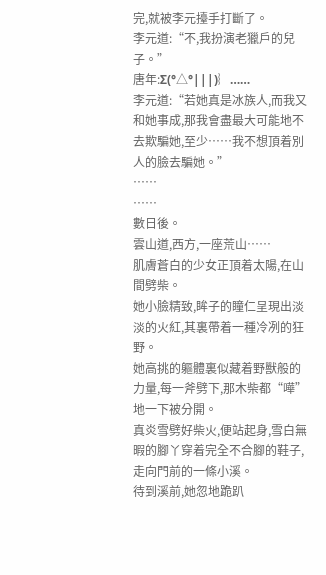完,就被李元擡手打斷了。
李元道:“不,我扮演老獵戶的兒子。”
唐年:Σ(°△°|||)︴……
李元道:“若她真是冰族人,而我又和她事成,那我會盡最大可能地不去欺騙她,至少……我不想頂着別人的臉去騙她。”
……
……
數日後。
雲山道,西方,一座荒山……
肌膚蒼白的少女正頂着太陽,在山間劈柴。
她小臉精致,眸子的瞳仁呈現出淡淡的火紅,其裏帶着一種冷冽的狂野。
她高挑的軀體裏似藏着野獸般的力量,每一斧劈下,那木柴都“嘩”地一下被分開。
真炎雪劈好柴火,便站起身,雪白無暇的腳丫穿着完全不合腳的鞋子,走向門前的一條小溪。
待到溪前,她忽地跪趴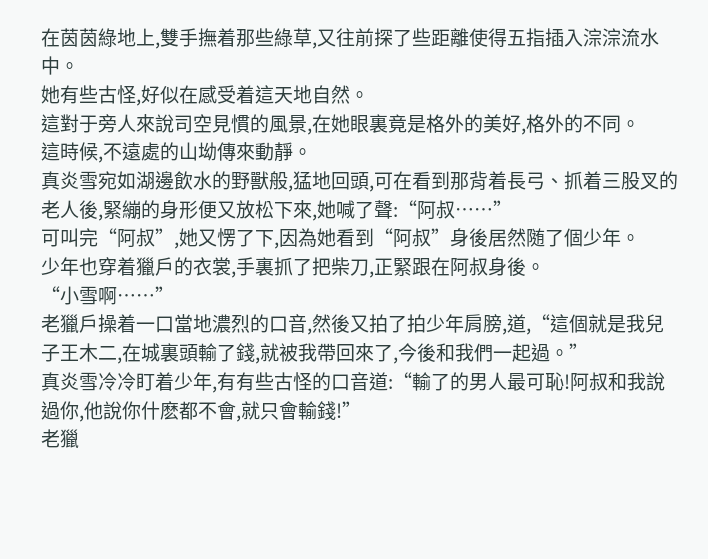在茵茵綠地上,雙手撫着那些綠草,又往前探了些距離使得五指插入淙淙流水中。
她有些古怪,好似在感受着這天地自然。
這對于旁人來說司空見慣的風景,在她眼裏竟是格外的美好,格外的不同。
這時候,不遠處的山坳傳來動靜。
真炎雪宛如湖邊飲水的野獸般,猛地回頭,可在看到那背着長弓、抓着三股叉的老人後,緊繃的身形便又放松下來,她喊了聲:“阿叔……”
可叫完“阿叔”,她又愣了下,因為她看到“阿叔”身後居然随了個少年。
少年也穿着獵戶的衣裳,手裏抓了把柴刀,正緊跟在阿叔身後。
“小雪啊……”
老獵戶操着一口當地濃烈的口音,然後又拍了拍少年肩膀,道,“這個就是我兒子王木二,在城裏頭輸了錢,就被我帶回來了,今後和我們一起過。”
真炎雪冷冷盯着少年,有有些古怪的口音道:“輸了的男人最可恥!阿叔和我說過你,他說你什麽都不會,就只會輸錢!”
老獵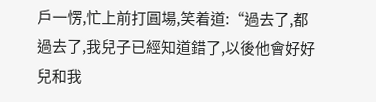戶一愣,忙上前打圓場,笑着道:“過去了,都過去了,我兒子已經知道錯了,以後他會好好兒和我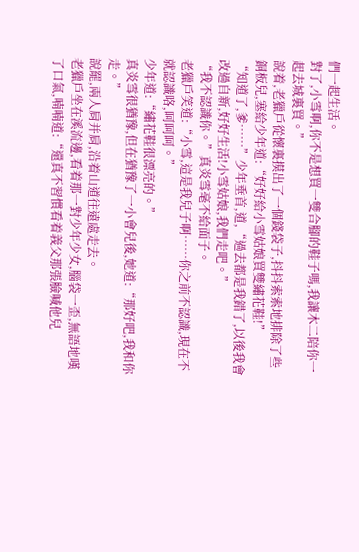們一起生活。
對了,小雪啊,你不是想買一雙合腳的鞋子嗎,我讓木二陪你一起去城裏買。”
說着,老獵戶從懷裏摸出了一個錢袋子,抖抖索索地排除了些銅板兒,塞給少年道:“好好給小雪姑娘買雙繡花鞋!”
“知道了,爹……”少年垂首,道,“過去都是我錯了,以後我會改過自新,好好生活!小雪姑娘,我們走吧。”
“我不認識你。”真炎雪毫不給面子。
老獵戶笑道:“小雪,這是我兒子啊……你之前不認識,現在不就認識咯,呵呵呵。”
少年道:“繡花鞋很漂亮的。”
真炎雪很猶豫,但在猶豫了一小會兒後,她道:“那好吧,我和你走。”
說罷,兩人肩并肩,沿着山道往遠處走去。
老獵戶坐在溪流邊,看着那一對少年少女,腦袋一歪,無語地嘆了口氣,喃喃道:“還真不習慣看着義父那張臉喊他兒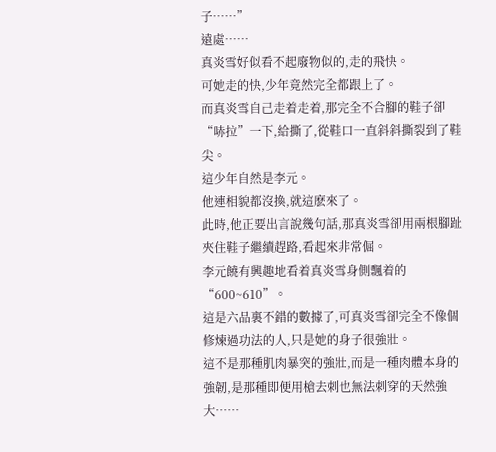子……”
遠處……
真炎雪好似看不起廢物似的,走的飛快。
可她走的快,少年竟然完全都跟上了。
而真炎雪自己走着走着,那完全不合腳的鞋子卻“哧拉”一下,給撕了,從鞋口一直斜斜撕裂到了鞋尖。
這少年自然是李元。
他連相貌都沒換,就這麽來了。
此時,他正要出言說幾句話,那真炎雪卻用兩根腳趾夾住鞋子繼續趕路,看起來非常倔。
李元饒有興趣地看着真炎雪身側飄着的“600~610”。
這是六品裏不錯的數據了,可真炎雪卻完全不像個修煉過功法的人,只是她的身子很強壯。
這不是那種肌肉暴突的強壯,而是一種肉體本身的強韌,是那種即便用槍去刺也無法刺穿的天然強大……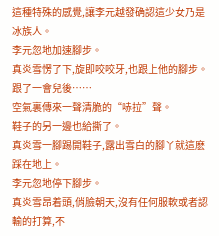這種特殊的感覺,讓李元越發确認這少女乃是冰族人。
李元忽地加速腳步。
真炎雪愣了下,旋即咬咬牙,也跟上他的腳步。
跟了一會兒後……
空氣裏傳來一聲清脆的“哧拉”聲。
鞋子的另一邊也給撕了。
真炎雪一腳踢開鞋子,露出雪白的腳丫就這麽踩在地上。
李元忽地停下腳步。
真炎雪昂着頭,俏臉朝天,沒有任何服軟或者認輸的打算,不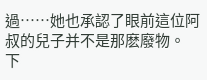過……她也承認了眼前這位阿叔的兒子并不是那麽廢物。
下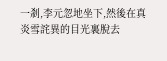一剎,李元忽地坐下,然後在真炎雪詫異的目光裏脫去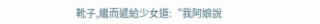靴子,繼而遞給少女道:“我阿娘說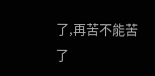了,再苦不能苦了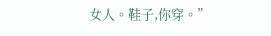女人。鞋子,你穿。”